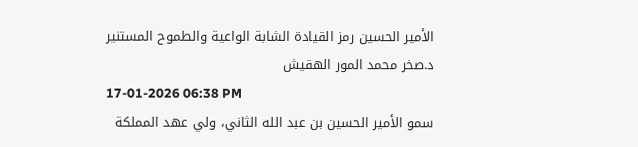الأمير الحسين رمز القيادة الشابة الواعية والطموح المستنير
د.صخر محمد المور الهقيش
17-01-2026 06:38 PM
سمو الأمير الحسين بن عبد الله الثاني، ولي عهد المملكة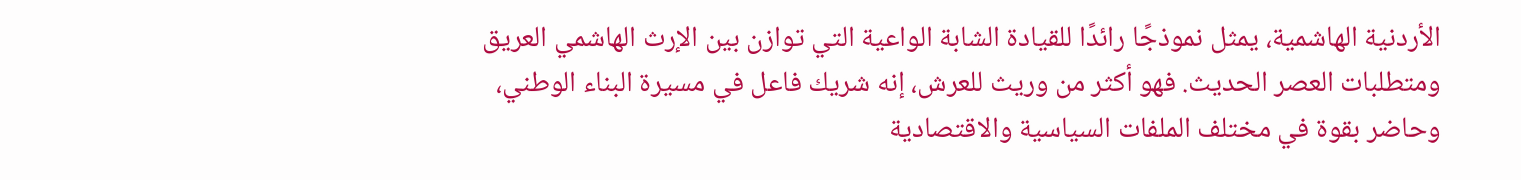الأردنية الهاشمية، يمثل نموذجًا رائدًا للقيادة الشابة الواعية التي توازن بين الإرث الهاشمي العريق ومتطلبات العصر الحديث. فهو أكثر من وريث للعرش، إنه شريك فاعل في مسيرة البناء الوطني، وحاضر بقوة في مختلف الملفات السياسية والاقتصادية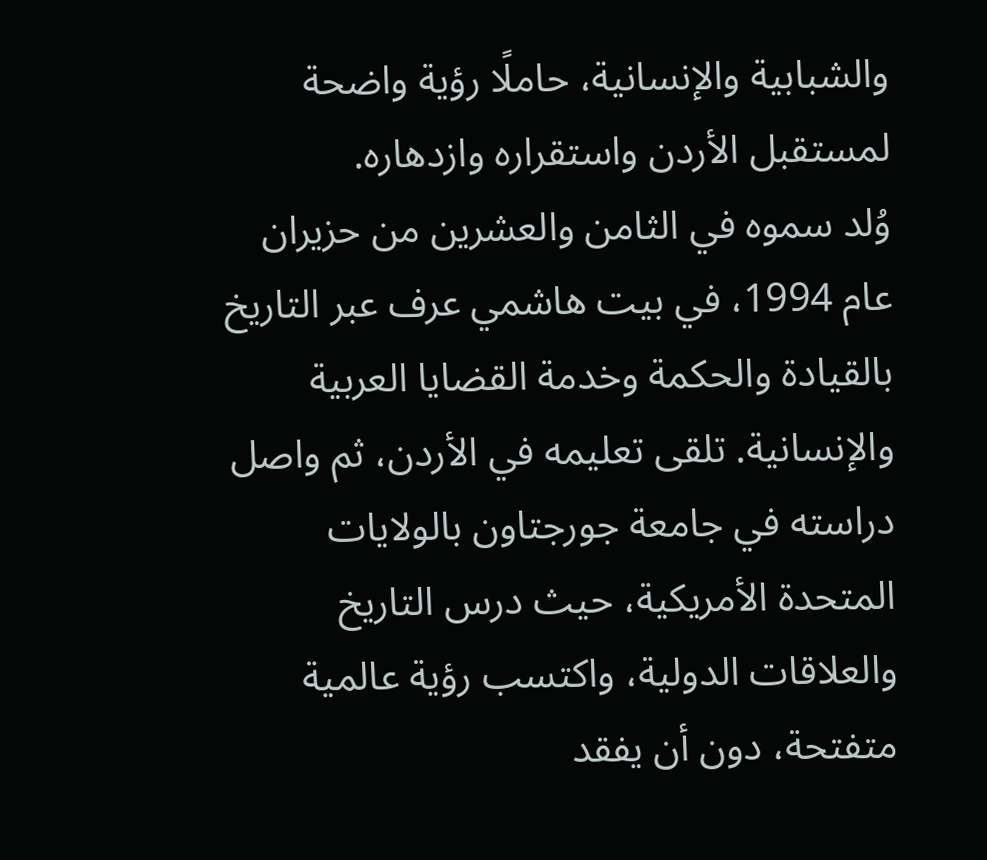والشبابية والإنسانية، حاملًا رؤية واضحة لمستقبل الأردن واستقراره وازدهاره.
وُلد سموه في الثامن والعشرين من حزيران عام 1994، في بيت هاشمي عرف عبر التاريخ بالقيادة والحكمة وخدمة القضايا العربية والإنسانية. تلقى تعليمه في الأردن، ثم واصل دراسته في جامعة جورجتاون بالولايات المتحدة الأمريكية، حيث درس التاريخ والعلاقات الدولية، واكتسب رؤية عالمية متفتحة، دون أن يفقد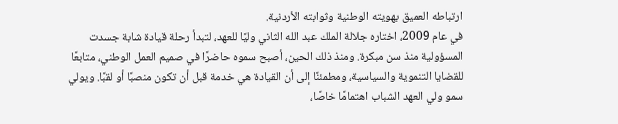ارتباطه العميق بهويته الوطنية وثوابته الأردنية.
في عام 2009، اختاره جلالة الملك عبد الله الثاني وليًا للعهد، لتبدأ رحلة قيادة شابة جسدت المسؤولية منذ سن مبكرة. ومنذ ذلك الحين، أصبح سموه حاضرًا في صميم العمل الوطني، متابعًا للقضايا التنموية والسياسية، ومطمئنًا إلى أن القيادة هي خدمة قبل أن تكون منصبًا أو لقبًا. ويولي سمو ولي العهد الشباب اهتمامًا خاصًا،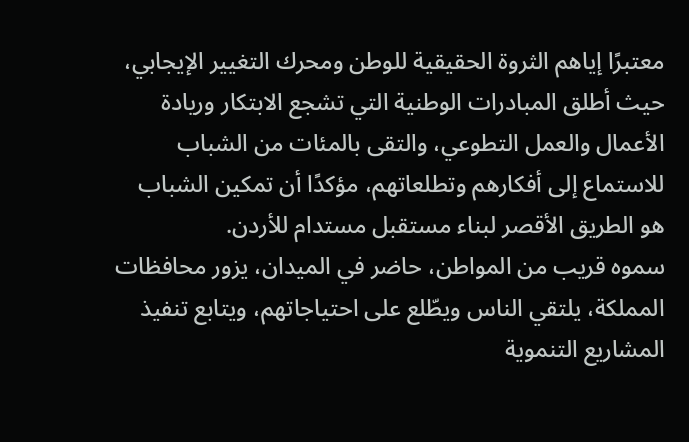معتبرًا إياهم الثروة الحقيقية للوطن ومحرك التغيير الإيجابي، حيث أطلق المبادرات الوطنية التي تشجع الابتكار وريادة الأعمال والعمل التطوعي، والتقى بالمئات من الشباب للاستماع إلى أفكارهم وتطلعاتهم، مؤكدًا أن تمكين الشباب هو الطريق الأقصر لبناء مستقبل مستدام للأردن.
سموه قريب من المواطن، حاضر في الميدان، يزور محافظات المملكة، يلتقي الناس ويطّلع على احتياجاتهم، ويتابع تنفيذ المشاريع التنموية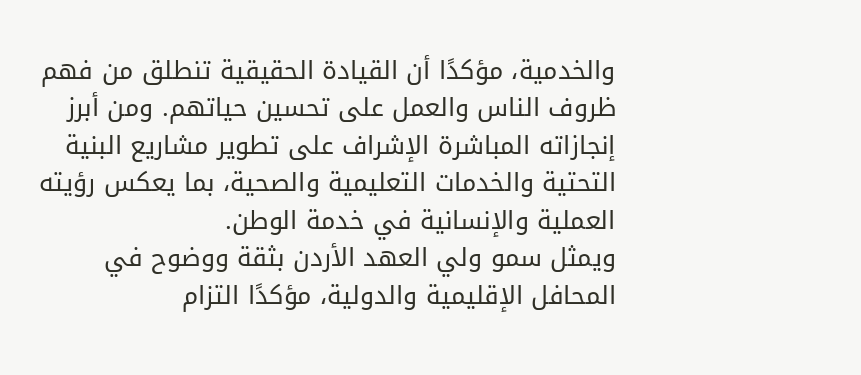والخدمية، مؤكدًا أن القيادة الحقيقية تنطلق من فهم ظروف الناس والعمل على تحسين حياتهم. ومن أبرز إنجازاته المباشرة الإشراف على تطوير مشاريع البنية التحتية والخدمات التعليمية والصحية، بما يعكس رؤيته العملية والإنسانية في خدمة الوطن.
ويمثل سمو ولي العهد الأردن بثقة ووضوح في المحافل الإقليمية والدولية، مؤكدًا التزام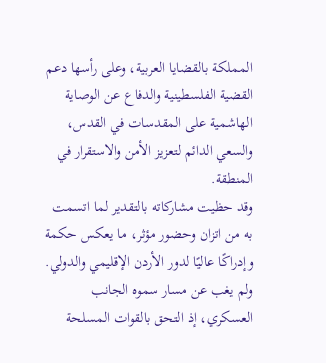المملكة بالقضايا العربية، وعلى رأسها دعم القضية الفلسطينية والدفاع عن الوصاية الهاشمية على المقدسات في القدس، والسعي الدائم لتعزيز الأمن والاستقرار في المنطقة.
وقد حظيت مشاركاته بالتقدير لما اتسمت به من اتزان وحضور مؤثر، ما يعكس حكمة وإدراكًا عاليًا لدور الأردن الإقليمي والدولي.
ولم يغب عن مسار سموه الجانب العسكري، إذ التحق بالقوات المسلحة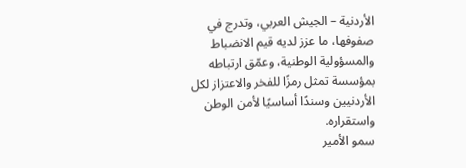الأردنية – الجيش العربي، وتدرج في صفوفها، ما عزز لديه قيم الانضباط والمسؤولية الوطنية، وعمّق ارتباطه بمؤسسة تمثل رمزًا للفخر والاعتزاز لكل الأردنيين وسندًا أساسيًا لأمن الوطن واستقراره.
سمو الأمير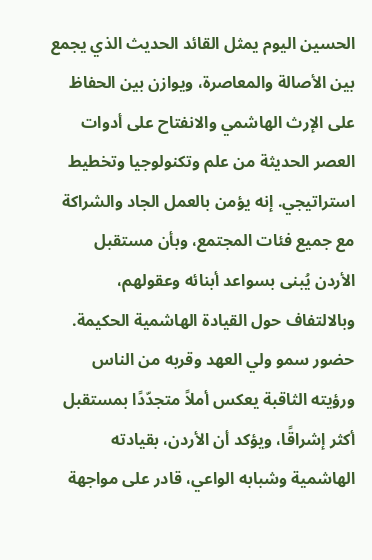الحسين اليوم يمثل القائد الحديث الذي يجمع بين الأصالة والمعاصرة، ويوازن بين الحفاظ على الإرث الهاشمي والانفتاح على أدوات العصر الحديثة من علم وتكنولوجيا وتخطيط استراتيجي. إنه يؤمن بالعمل الجاد والشراكة مع جميع فئات المجتمع، وبأن مستقبل الأردن يُبنى بسواعد أبنائه وعقولهم، وبالالتفاف حول القيادة الهاشمية الحكيمة. حضور سمو ولي العهد وقربه من الناس ورؤيته الثاقبة يعكس أملاً متجدّدًا بمستقبل أكثر إشراقًا، ويؤكد أن الأردن، بقيادته الهاشمية وشبابه الواعي، قادر على مواجهة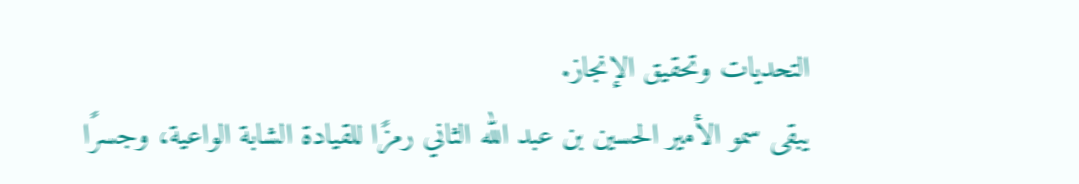التحديات وتحقيق الإنجاز.
يبقى سمو الأمير الحسين بن عبد الله الثاني رمزًا للقيادة الشابة الواعية، وجسرًا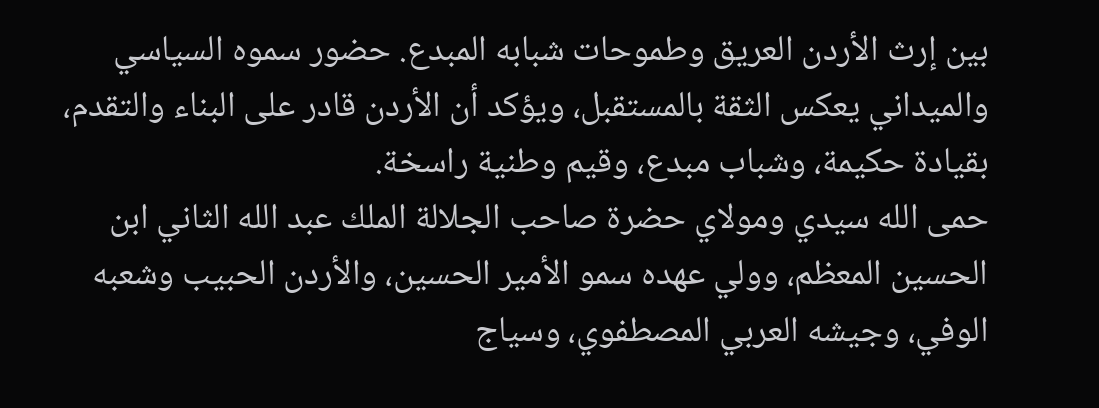بين إرث الأردن العريق وطموحات شبابه المبدع. حضور سموه السياسي والميداني يعكس الثقة بالمستقبل، ويؤكد أن الأردن قادر على البناء والتقدم، بقيادة حكيمة، وشباب مبدع، وقيم وطنية راسخة.
حمى الله سيدي ومولاي حضرة صاحب الجلالة الملك عبد الله الثاني ابن الحسين المعظم، وولي عهده سمو الأمير الحسين، والأردن الحبيب وشعبه الوفي، وجيشه العربي المصطفوي، وسياج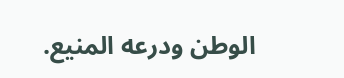الوطن ودرعه المنيع.